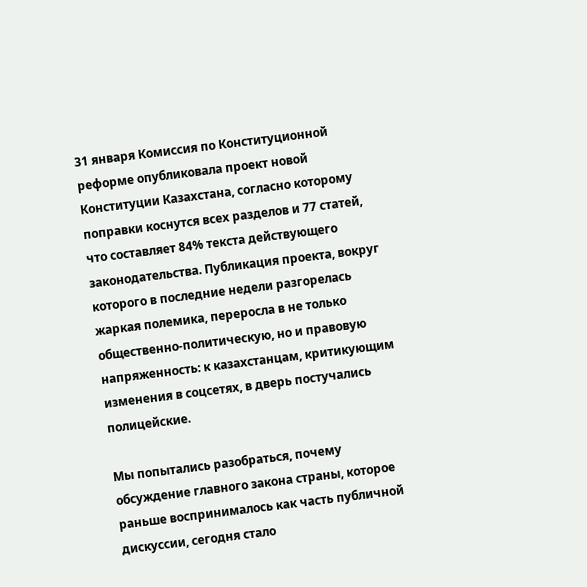31 января Комиссия по Конституционной реформе опубликовала проект новой Конституции Казахстана, согласно которому поправки коснутся всех разделов и 77 статей, что составляет 84% текста действующего законодательства. Публикация проекта, вокруг которого в последние недели разгорелась жаркая полемика, переросла в не только общественно-политическую, но и правовую напряженность: к казахстанцам, критикующим изменения в соцсетях, в дверь постучались полицейские.

Мы попытались разобраться, почему обсуждение главного закона страны, которое раньше воспринималось как часть публичной дискуссии, сегодня стало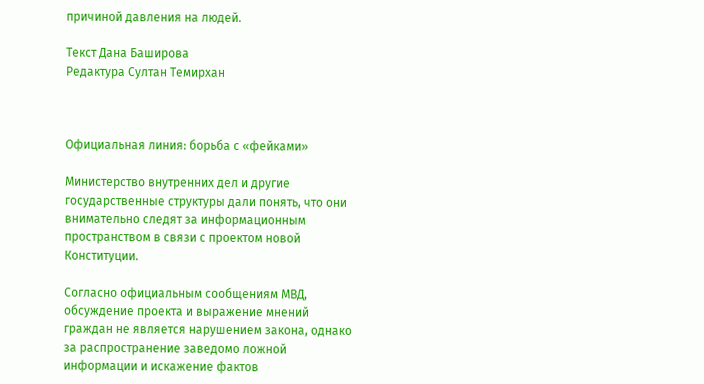причиной давления на людей.

Текст Дана Баширова
Редактура Султан Темирхан



Официальная линия: борьба с «фейками»

Министерство внутренних дел и другие государственные структуры дали понять, что они внимательно следят за информационным пространством в связи с проектом новой Конституции.

Согласно официальным сообщениям МВД, обсуждение проекта и выражение мнений граждан не является нарушением закона, однако за распространение заведомо ложной информации и искажение фактов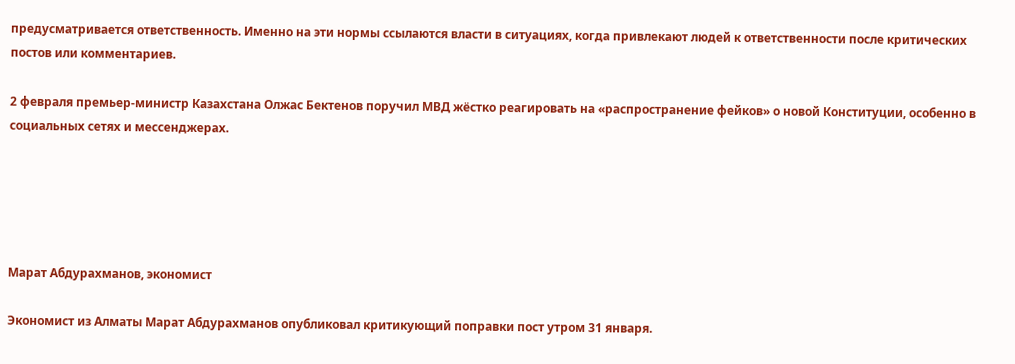предусматривается ответственность. Именно на эти нормы ссылаются власти в ситуациях, когда привлекают людей к ответственности после критических постов или комментариев.

2 февраля премьер-министр Казахстана Олжас Бектенов поручил МВД жёстко реагировать на «распространение фейков» о новой Конституции, особенно в социальных сетях и мессенджерах.





Марат Абдурахманов, экономист

Экономист из Алматы Марат Абдурахманов опубликовал критикующий поправки пост утром 31 января.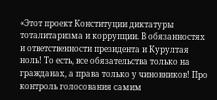«Этот проект Конституции диктатуры тоталитаризма и коррупции. В обязанностях и ответственности президента и Курултая ноль! То есть, все обязательства только на гражданах, а права только у чиновников! Про контроль голосования самим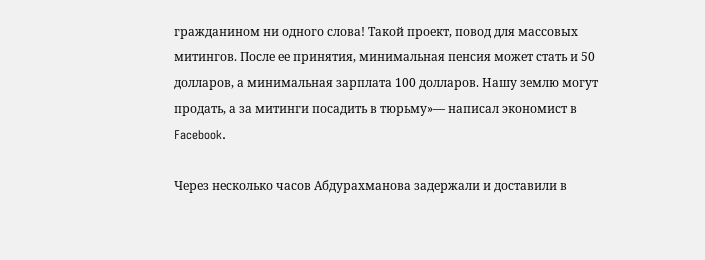гражданином ни одного слова! Такой проект, повод для массовых митингов. После ее принятия, минимальная пенсия может стать и 50 долларов, а минимальная зарплата 100 долларов. Нашу землю могут продать, а за митинги посадить в тюрьму»— написал экономист в Facebook.

Через несколько часов Абдурахманова задержали и доставили в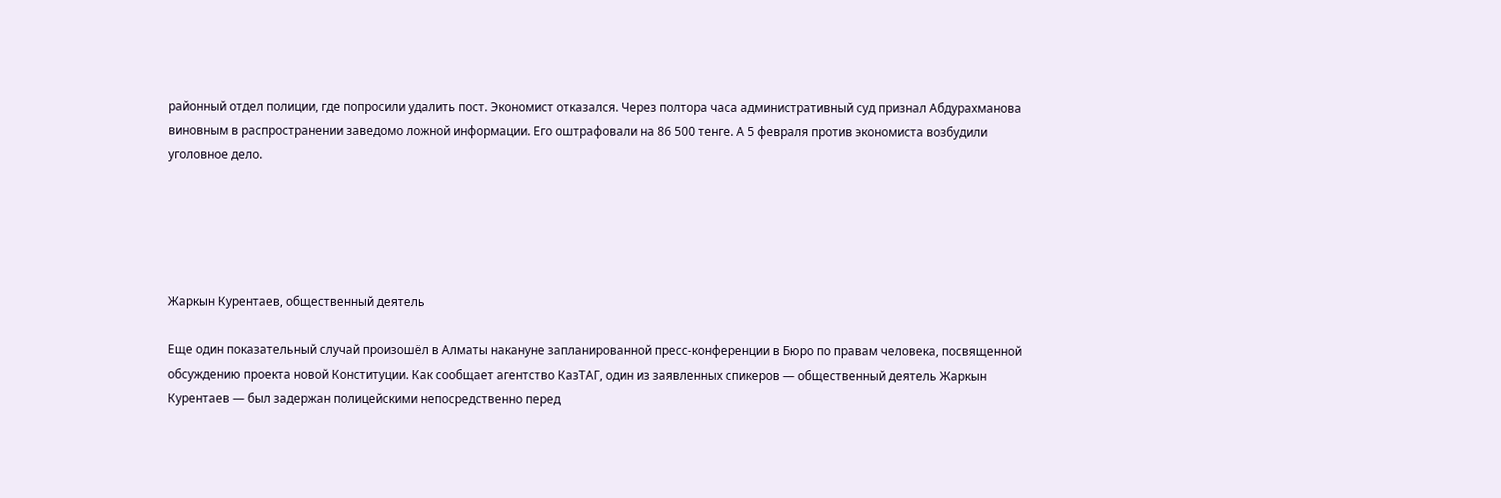районный отдел полиции, где попросили удалить пост. Экономист отказался. Через полтора часа административный суд признал Абдурахманова виновным в распространении заведомо ложной информации. Его оштрафовали на 86 500 тенге. А 5 февраля против экономиста возбудили уголовное дело.





Жаркын Курентаев, общественный деятель

Еще один показательный случай произошёл в Алматы накануне запланированной пресс-конференции в Бюро по правам человека, посвященной обсуждению проекта новой Конституции. Как сообщает агентство КазТАГ, один из заявленных спикеров — общественный деятель Жаркын Курентаев — был задержан полицейскими непосредственно перед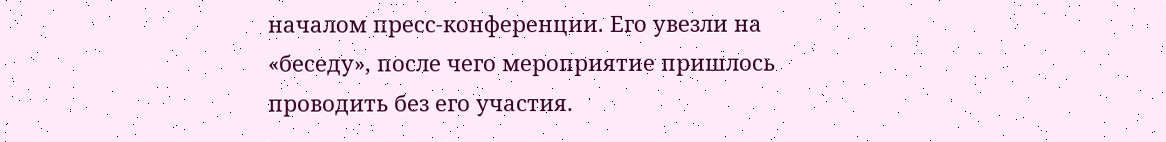началом пресс-конференции. Его увезли на «беседу», после чего мероприятие пришлось проводить без его участия.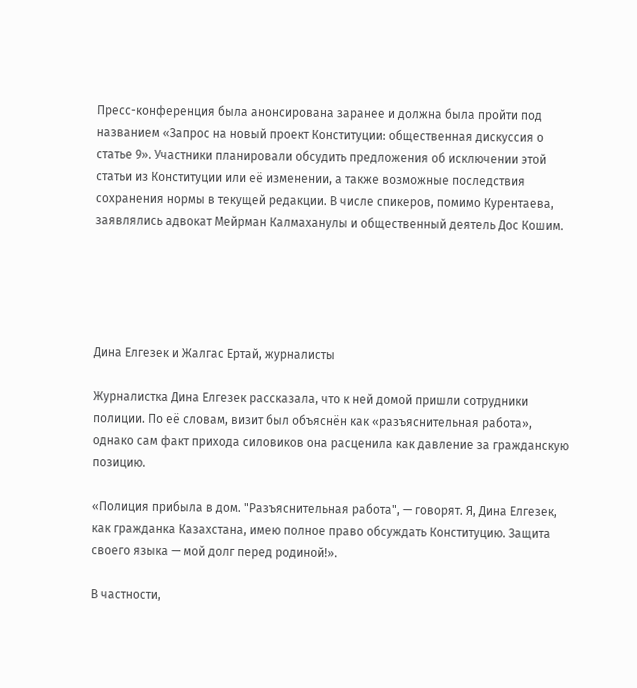Пресс-конференция была анонсирована заранее и должна была пройти под названием «Запрос на новый проект Конституции: общественная дискуссия о статье 9». Участники планировали обсудить предложения об исключении этой статьи из Конституции или её изменении, а также возможные последствия сохранения нормы в текущей редакции. В числе спикеров, помимо Курентаева, заявлялись адвокат Мейрман Калмаханулы и общественный деятель Дос Кошим.





Дина Елгезек и Жалгас Ертай, журналисты

Журналистка Дина Елгезек рассказала, что к ней домой пришли сотрудники полиции. По её словам, визит был объяснён как «разъяснительная работа», однако сам факт прихода силовиков она расценила как давление за гражданскую позицию.

«Полиция прибыла в дом. "Разъяснительная работа", — говорят. Я, Дина Елгезек, как гражданка Казахстана, имею полное право обсуждать Конституцию. Защита своего языка — мой долг перед родиной!».

В частности,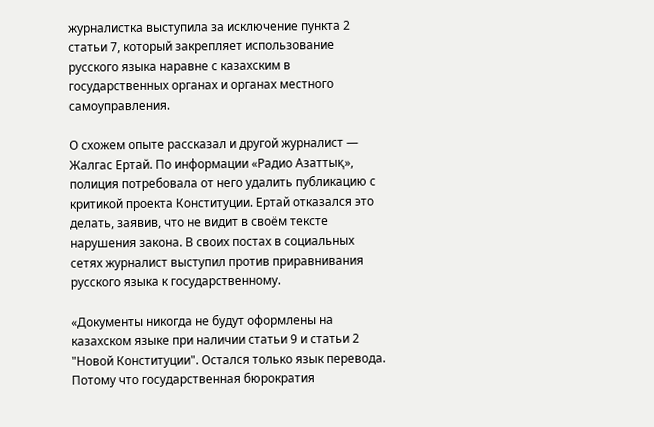журналистка выступила за исключение пункта 2 статьи 7, который закрепляет использование русского языка наравне с казахским в государственных органах и органах местного самоуправления.

О схожем опыте рассказал и другой журналист — Жалгас Ертай. По информации «Радио Азаттық», полиция потребовала от него удалить публикацию с критикой проекта Конституции. Ертай отказался это делать, заявив, что не видит в своём тексте нарушения закона. В своих постах в социальных сетях журналист выступил против приравнивания русского языка к государственному.

«Документы никогда не будут оформлены на казахском языке при наличии статьи 9 и статьи 2 "Новой Конституции". Остался только язык перевода. Потому что государственная бюрократия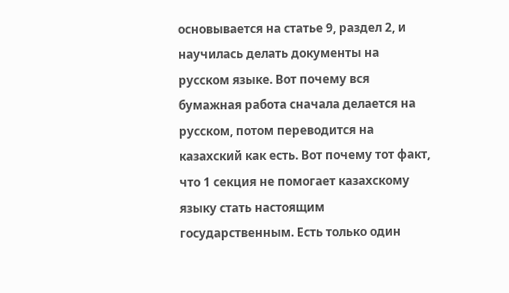основывается на статье 9, раздел 2, и научилась делать документы на русском языке. Вот почему вся бумажная работа сначала делается на русском, потом переводится на казахский как есть. Вот почему тот факт, что 1 секция не помогает казахскому языку стать настоящим государственным. Есть только один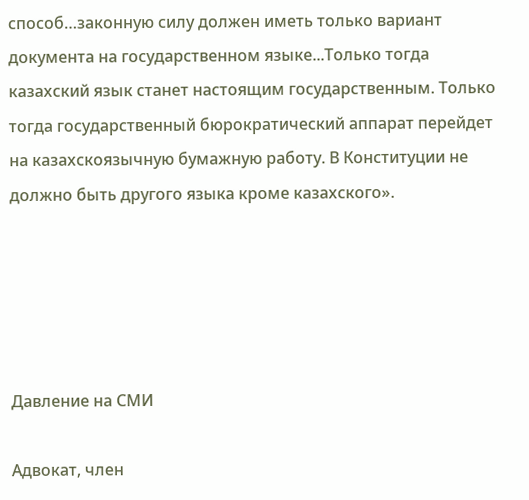способ…законную силу должен иметь только вариант документа на государственном языке...Только тогда казахский язык станет настоящим государственным. Только тогда государственный бюрократический аппарат перейдет на казахскоязычную бумажную работу. В Конституции не должно быть другого языка кроме казахского».





Давление на СМИ

Адвокат, член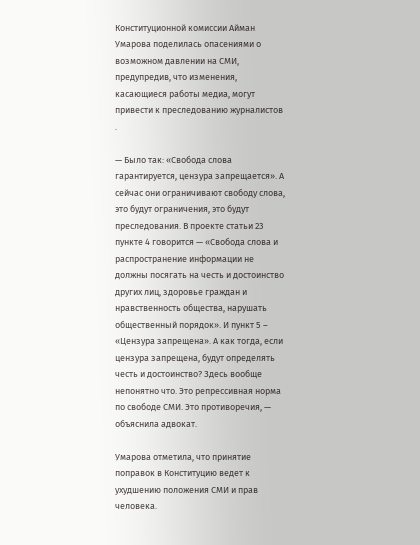Конституционной комиссии Айман Умарова поделилась опасениями о возможном давлении на СМИ, предупредив, что изменения, касающиеся работы медиа, могут привести к преследованию журналистов .

— Было так: «Свобода слова гарантируется, цензура запрещается». А сейчас они ограничивают свободу слова, это будут ограничения, это будут преследования. В проекте статьи 23 пункте 4 говорится — «Свобода слова и распространение информации не должны посягать на честь и достоинство других лиц, здоровье граждан и нравственность общества, нарушать общественный порядок». И пункт 5 – «Цензура запрещена». А как тогда, если цензура запрещена, будут определять честь и достоинство? Здесь вообще непонятно что. Это репрессивная норма по свободе СМИ. Это противоречия, — объяснила адвокат.

Умарова отметила, что принятие поправок в Конституцию ведет к ухудшению положения СМИ и прав человека.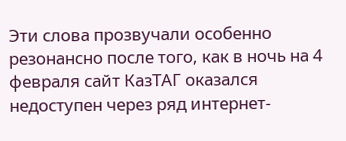Эти слова прозвучали особенно резонансно после того, как в ночь на 4 февраля сайт КазТАГ оказался недоступен через ряд интернет-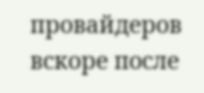провайдеров вскоре после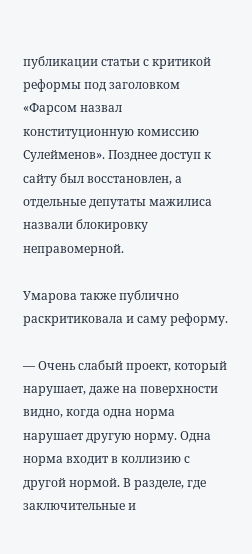публикации статьи с критикой реформы под заголовком «Фарсом назвал конституционную комиссию Сулейменов». Позднее доступ к сайту был восстановлен, а отдельные депутаты мажилиса назвали блокировку неправомерной.

Умарова также публично раскритиковала и саму реформу.

— Очень слабый проект, который нарушает, даже на поверхности видно, когда одна норма нарушает другую норму. Одна норма входит в коллизию с другой нормой. В разделе, где заключительные и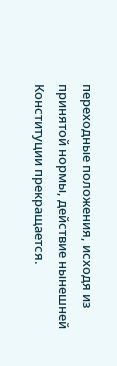переходные положения, исходя из принятой нормы, действие нынешней Конституции прекращается.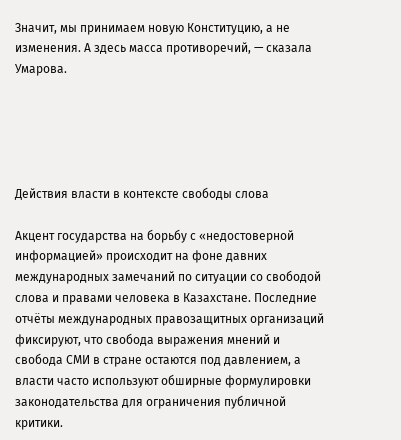Значит, мы принимаем новую Конституцию, а не изменения. А здесь масса противоречий, — сказала Умарова.





Действия власти в контексте свободы слова

Акцент государства на борьбу с «недостоверной информацией» происходит на фоне давних международных замечаний по ситуации со свободой слова и правами человека в Казахстане. Последние отчёты международных правозащитных организаций фиксируют, что свобода выражения мнений и свобода СМИ в стране остаются под давлением, а власти часто используют обширные формулировки законодательства для ограничения публичной критики.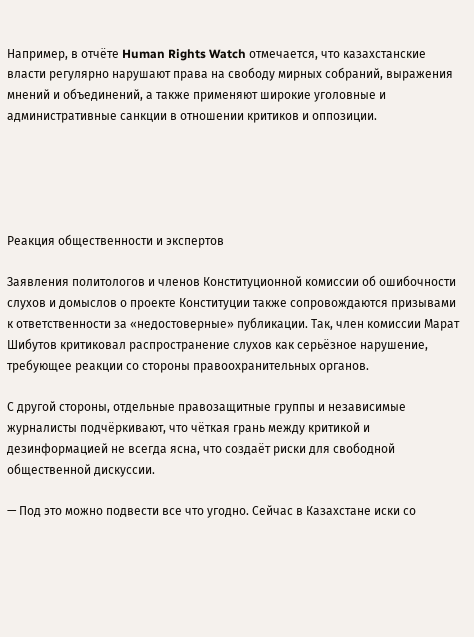Например, в отчёте Human Rights Watch отмечается, что казахстанские власти регулярно нарушают права на свободу мирных собраний, выражения мнений и объединений, а также применяют широкие уголовные и административные санкции в отношении критиков и оппозиции.





Реакция общественности и экспертов

Заявления политологов и членов Конституционной комиссии об ошибочности слухов и домыслов о проекте Конституции также сопровождаются призывами к ответственности за «недостоверные» публикации. Так, член комиссии Марат Шибутов критиковал распространение слухов как серьёзное нарушение, требующее реакции со стороны правоохранительных органов.

С другой стороны, отдельные правозащитные группы и независимые журналисты подчёркивают, что чёткая грань между критикой и дезинформацией не всегда ясна, что создаёт риски для свободной общественной дискуссии.

— Под это можно подвести все что угодно. Сейчас в Казахстане иски со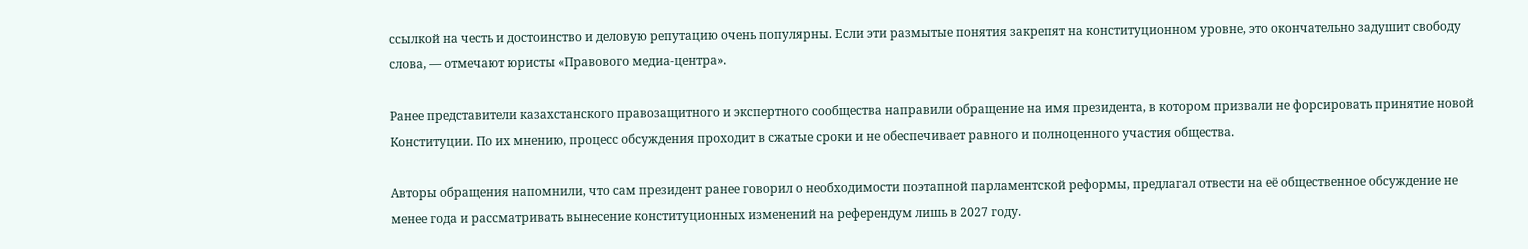ссылкой на честь и достоинство и деловую репутацию очень популярны. Если эти размытые понятия закрепят на конституционном уровне, это окончательно задушит свободу слова, — отмечают юристы «Правового медиа-центра».

Ранее представители казахстанского правозащитного и экспертного сообщества направили обращение на имя президента, в котором призвали не форсировать принятие новой Конституции. По их мнению, процесс обсуждения проходит в сжатые сроки и не обеспечивает равного и полноценного участия общества.

Авторы обращения напомнили, что сам президент ранее говорил о необходимости поэтапной парламентской реформы, предлагал отвести на её общественное обсуждение не менее года и рассматривать вынесение конституционных изменений на референдум лишь в 2027 году.